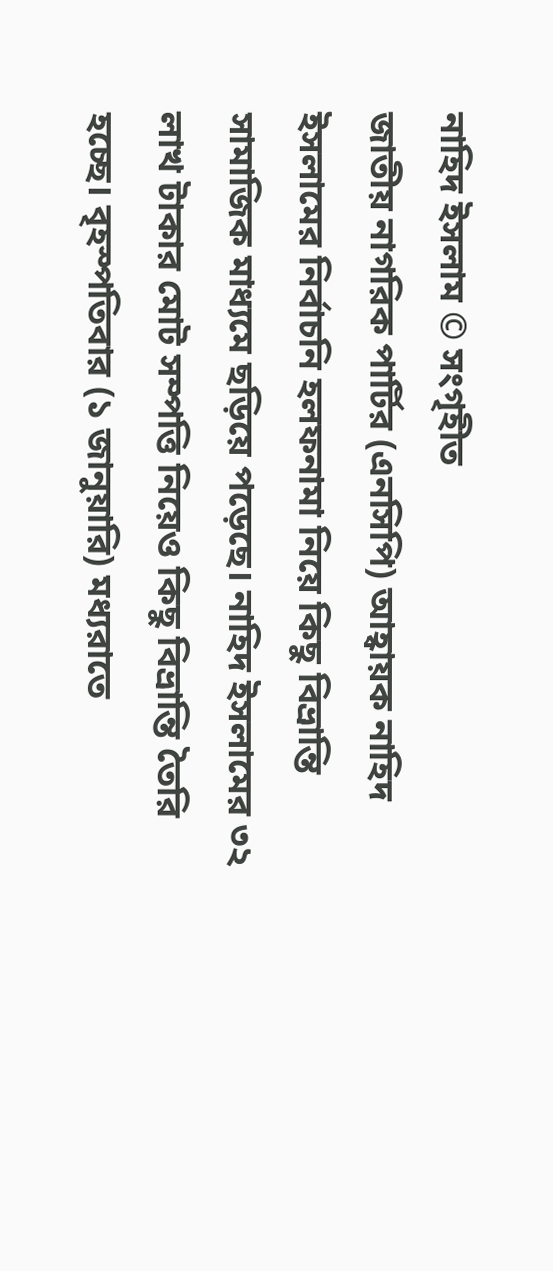নাহিদ ইসলাম © সংগৃহীত
জাতীয় নাগরিক পার্টির (এনসিপি) আহ্বায়ক নাহিদ ইসলামের নির্বাচনি হলফনামা নিয়ে কিছু বিভ্রান্তি সামাজিক মাধ্যমে ছড়িয়ে পড়েছে। নাহিদ ইসলামের ৩২ লাখ টাকার মোট সম্পত্তি নিয়েও কিছু বিভ্রান্তি তৈরি হচ্ছে। বৃহস্পতিবার (১ জানুয়ারি) মধ্যরাতে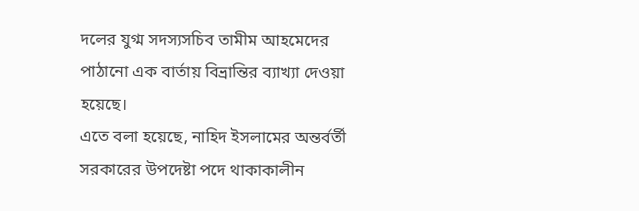দলের যুগ্ম সদস্যসচিব তামীম আহমেদের পাঠানো এক বার্তায় বিভ্রান্তির ব্যাখ্যা দেওয়া হয়েছে।
এতে বলা হয়েছে, নাহিদ ইসলামের অন্তর্বর্তী সরকারের উপদেষ্টা পদে থাকাকালীন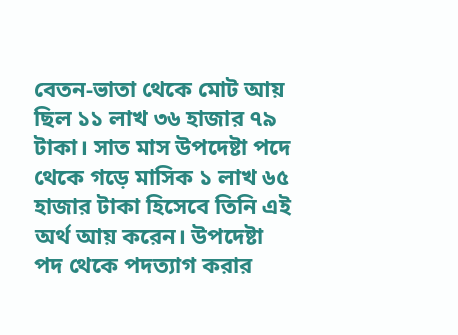বেতন-ভাতা থেকে মোট আয় ছিল ১১ লাখ ৩৬ হাজার ৭৯ টাকা। সাত মাস উপদেষ্টা পদে থেকে গড়ে মাসিক ১ লাখ ৬৫ হাজার টাকা হিসেবে তিনি এই অর্থ আয় করেন। উপদেষ্টা পদ থেকে পদত্যাগ করার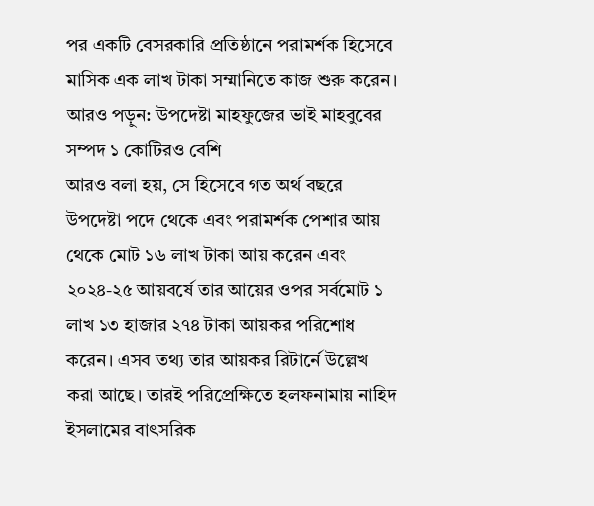পর একটি বেসরকারি প্রতিষ্ঠানে পরামর্শক হিসেবে মাসিক এক লাখ টাকা সম্মানিতে কাজ শুরু করেন।
আরও পড়ুন: উপদেষ্টা মাহফুজের ভাই মাহবুবের সম্পদ ১ কোটিরও বেশি
আরও বলা হয়, সে হিসেবে গত অর্থ বছরে উপদেষ্টা পদে থেকে এবং পরামর্শক পেশার আয় থেকে মোট ১৬ লাখ টাকা আয় করেন এবং ২০২৪-২৫ আয়বর্ষে তার আয়ের ওপর সর্বমোট ১ লাখ ১৩ হাজার ২৭৪ টাকা আয়কর পরিশোধ করেন। এসব তথ্য তার আয়কর রিটার্নে উল্লেখ করা আছে। তারই পরিপ্রেক্ষিতে হলফনামায় নাহিদ ইসলামের বাৎসরিক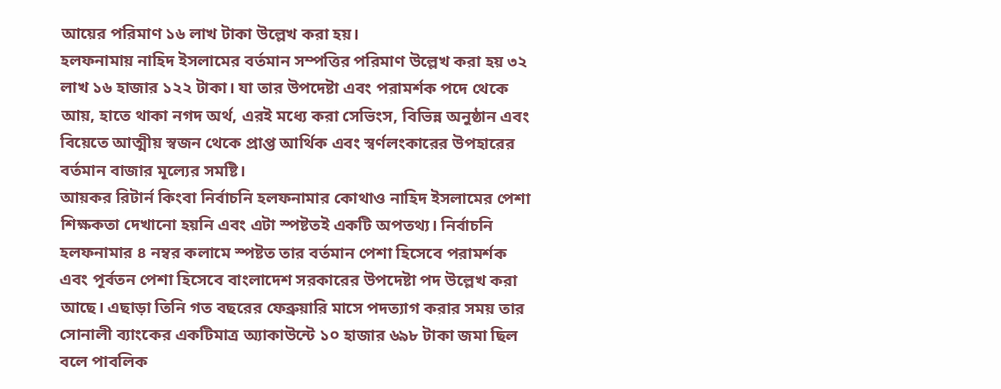আয়ের পরিমাণ ১৬ লাখ টাকা উল্লেখ করা হয়।
হলফনামায় নাহিদ ইসলামের বর্তমান সম্পত্তির পরিমাণ উল্লেখ করা হয় ৩২ লাখ ১৬ হাজার ১২২ টাকা। যা তার উপদেষ্টা এবং পরামর্শক পদে থেকে আয়, হাতে থাকা নগদ অর্থ, এরই মধ্যে করা সেভিংস, বিভিন্ন অনুষ্ঠান এবং বিয়েতে আত্মীয় স্বজন থেকে প্রাপ্ত আর্থিক এবং স্বর্ণলংকারের উপহারের বর্তমান বাজার মূল্যের সমষ্টি।
আয়কর রিটার্ন কিংবা নির্বাচনি হলফনামার কোথাও নাহিদ ইসলামের পেশা শিক্ষকতা দেখানো হয়নি এবং এটা স্পষ্টতই একটি অপতথ্য। নির্বাচনি হলফনামার ৪ নম্বর কলামে স্পষ্টত তার বর্তমান পেশা হিসেবে পরামর্শক এবং পূর্বতন পেশা হিসেবে বাংলাদেশ সরকারের উপদেষ্টা পদ উল্লেখ করা আছে। এছাড়া তিনি গত বছরের ফেব্রুয়ারি মাসে পদত্যাগ করার সময় তার সোনালী ব্যাংকের একটিমাত্র অ্যাকাউন্টে ১০ হাজার ৬৯৮ টাকা জমা ছিল বলে পাবলিক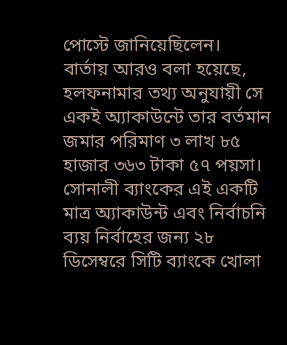পোস্টে জানিয়েছিলেন।
বার্তায় আরও বলা হয়েছে, হলফনামার তথ্য অনুযায়ী সে একই অ্যাকাউন্টে তার বর্তমান জমার পরিমাণ ৩ লাখ ৮৫ হাজার ৩৬৩ টাকা ৫৭ পয়সা। সোনালী ব্যাংকের এই একটি মাত্র অ্যাকাউন্ট এবং নির্বাচনি ব্যয় নির্বাহের জন্য ২৮ ডিসেম্বরে সিটি ব্যাংকে খোলা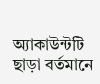অ্যাকাউন্টটি ছাড়া বর্তমানে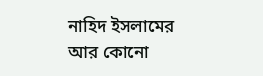নাহিদ ইসলামের আর কোনো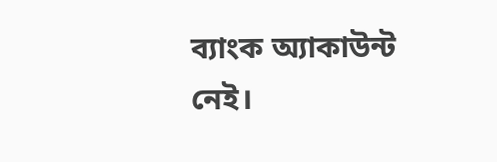ব্যাংক অ্যাকাউন্ট নেই।